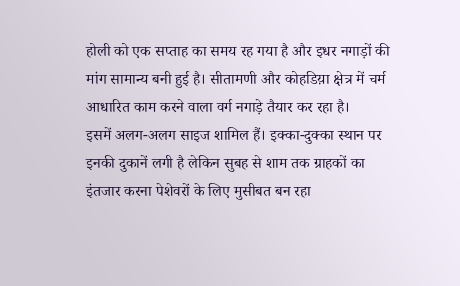होली को एक सप्ताह का समय रह गया है और इधर नगाड़ों की मांग सामान्य बनी हुई है। सीतामणी और कोहडिय़ा क्षेत्र में चर्म आधारित काम करने वाला वर्ग नगाड़े तैयार कर रहा है।
इसमें अलग-अलग साइज शामिल हैं। इक्का-दुक्का स्थान पर इनकी दुकानें लगी है लेकिन सुबह से शाम तक ग्राहकों का इंतजार करना पेशेवरों के लिए मुसीबत बन रहा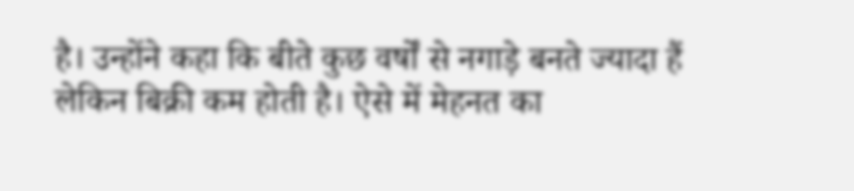है। उन्होंने कहा कि बीते कुछ वर्षों से नगाड़े बनते ज्यादा हैं लेकिन बिक्री कम होती है। ऐसे में मेहनत का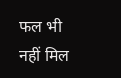फल भी नहीं मिल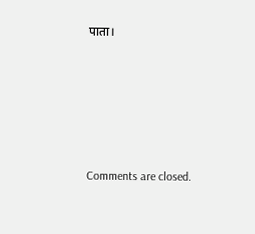पाता।







Comments are closed.